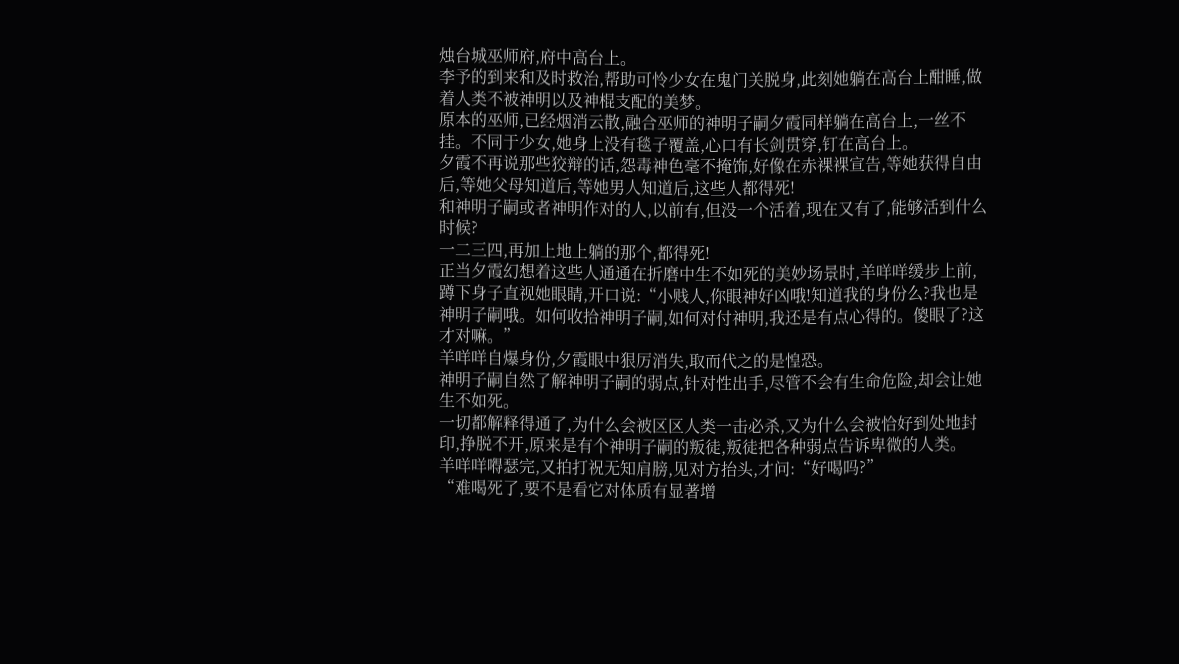烛台城巫师府,府中高台上。
李予的到来和及时救治,帮助可怜少女在鬼门关脱身,此刻她躺在高台上酣睡,做着人类不被神明以及神棍支配的美梦。
原本的巫师,已经烟消云散,融合巫师的神明子嗣夕霞同样躺在高台上,一丝不挂。不同于少女,她身上没有毯子覆盖,心口有长剑贯穿,钉在高台上。
夕霞不再说那些狡辩的话,怨毒神色毫不掩饰,好像在赤裸裸宣告,等她获得自由后,等她父母知道后,等她男人知道后,这些人都得死!
和神明子嗣或者神明作对的人,以前有,但没一个活着,现在又有了,能够活到什么时候?
一二三四,再加上地上躺的那个,都得死!
正当夕霞幻想着这些人通通在折磨中生不如死的美妙场景时,羊咩咩缓步上前,蹲下身子直视她眼睛,开口说:“小贱人,你眼神好凶哦!知道我的身份么?我也是神明子嗣哦。如何收拾神明子嗣,如何对付神明,我还是有点心得的。傻眼了?这才对嘛。”
羊咩咩自爆身份,夕霞眼中狠厉消失,取而代之的是惶恐。
神明子嗣自然了解神明子嗣的弱点,针对性出手,尽管不会有生命危险,却会让她生不如死。
一切都解释得通了,为什么会被区区人类一击必杀,又为什么会被恰好到处地封印,挣脱不开,原来是有个神明子嗣的叛徒,叛徒把各种弱点告诉卑微的人类。
羊咩咩嘚瑟完,又拍打祝无知肩膀,见对方抬头,才问:“好喝吗?”
“难喝死了,要不是看它对体质有显著增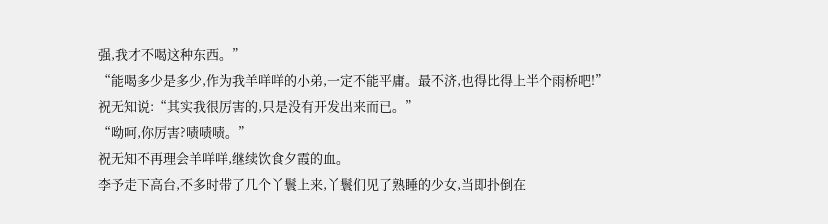强,我才不喝这种东西。”
“能喝多少是多少,作为我羊咩咩的小弟,一定不能平庸。最不济,也得比得上半个雨桥吧!”
祝无知说:“其实我很厉害的,只是没有开发出来而已。”
“呦呵,你厉害?啧啧啧。”
祝无知不再理会羊咩咩,继续饮食夕霞的血。
李予走下高台,不多时带了几个丫鬟上来,丫鬟们见了熟睡的少女,当即扑倒在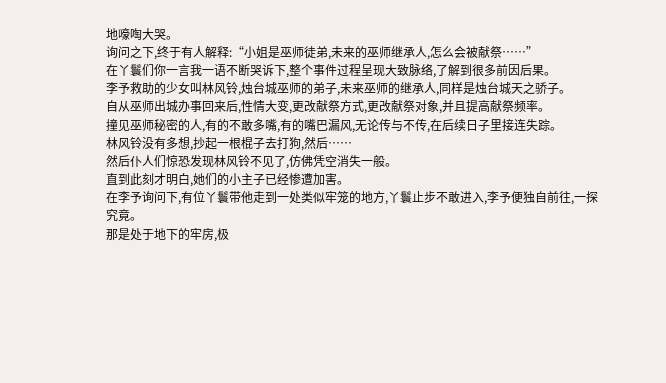地嚎啕大哭。
询问之下,终于有人解释:“小姐是巫师徒弟,未来的巫师继承人,怎么会被献祭……”
在丫鬟们你一言我一语不断哭诉下,整个事件过程呈现大致脉络,了解到很多前因后果。
李予救助的少女叫林风铃,烛台城巫师的弟子,未来巫师的继承人,同样是烛台城天之骄子。
自从巫师出城办事回来后,性情大变,更改献祭方式,更改献祭对象,并且提高献祭频率。
撞见巫师秘密的人,有的不敢多嘴,有的嘴巴漏风,无论传与不传,在后续日子里接连失踪。
林风铃没有多想,抄起一根棍子去打狗,然后……
然后仆人们惊恐发现林风铃不见了,仿佛凭空消失一般。
直到此刻才明白,她们的小主子已经惨遭加害。
在李予询问下,有位丫鬟带他走到一处类似牢笼的地方,丫鬟止步不敢进入,李予便独自前往,一探究竟。
那是处于地下的牢房,极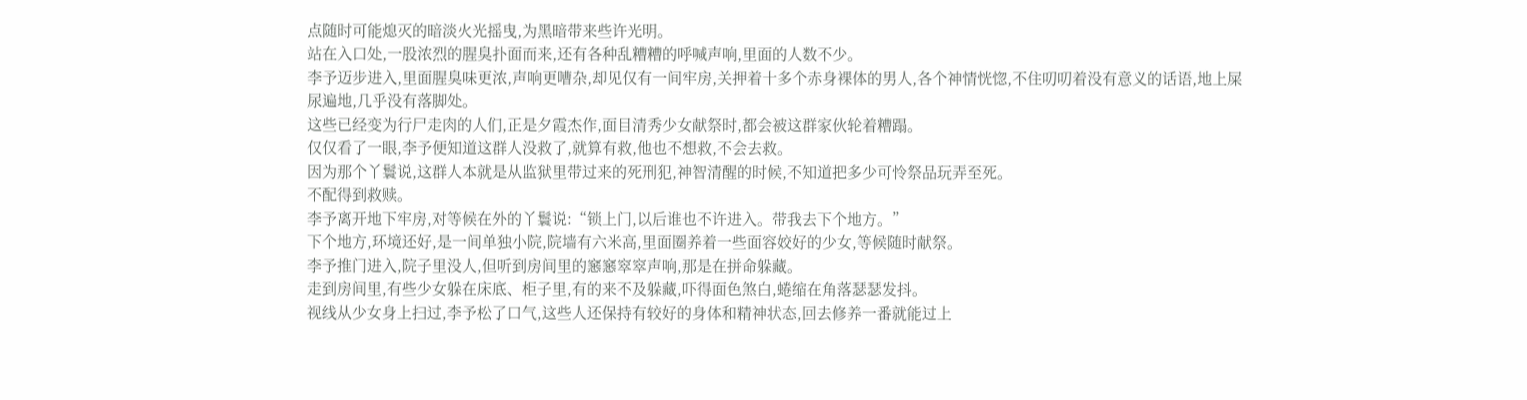点随时可能熄灭的暗淡火光摇曳,为黑暗带来些许光明。
站在入口处,一股浓烈的腥臭扑面而来,还有各种乱糟糟的呼喊声响,里面的人数不少。
李予迈步进入,里面腥臭味更浓,声响更嘈杂,却见仅有一间牢房,关押着十多个赤身裸体的男人,各个神情恍惚,不住叨叨着没有意义的话语,地上屎尿遍地,几乎没有落脚处。
这些已经变为行尸走肉的人们,正是夕霞杰作,面目清秀少女献祭时,都会被这群家伙轮着糟蹋。
仅仅看了一眼,李予便知道这群人没救了,就算有救,他也不想救,不会去救。
因为那个丫鬟说,这群人本就是从监狱里带过来的死刑犯,神智清醒的时候,不知道把多少可怜祭品玩弄至死。
不配得到救赎。
李予离开地下牢房,对等候在外的丫鬟说:“锁上门,以后谁也不许进入。带我去下个地方。”
下个地方,环境还好,是一间单独小院,院墙有六米高,里面圈养着一些面容姣好的少女,等候随时献祭。
李予推门进入,院子里没人,但听到房间里的窸窸窣窣声响,那是在拼命躲藏。
走到房间里,有些少女躲在床底、柜子里,有的来不及躲藏,吓得面色煞白,蜷缩在角落瑟瑟发抖。
视线从少女身上扫过,李予松了口气,这些人还保持有较好的身体和精神状态,回去修养一番就能过上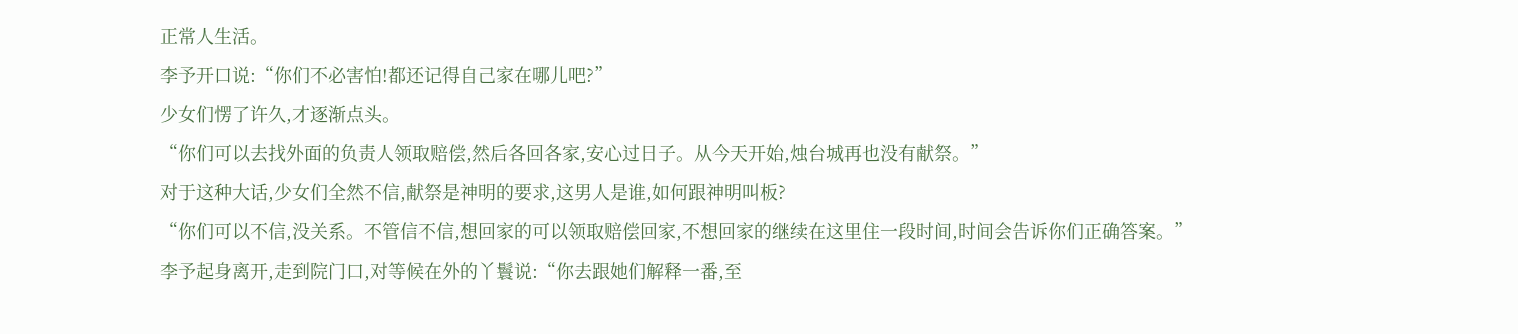正常人生活。
李予开口说:“你们不必害怕!都还记得自己家在哪儿吧?”
少女们愣了许久,才逐渐点头。
“你们可以去找外面的负责人领取赔偿,然后各回各家,安心过日子。从今天开始,烛台城再也没有献祭。”
对于这种大话,少女们全然不信,献祭是神明的要求,这男人是谁,如何跟神明叫板?
“你们可以不信,没关系。不管信不信,想回家的可以领取赔偿回家,不想回家的继续在这里住一段时间,时间会告诉你们正确答案。”
李予起身离开,走到院门口,对等候在外的丫鬟说:“你去跟她们解释一番,至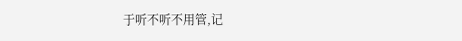于听不听不用管,记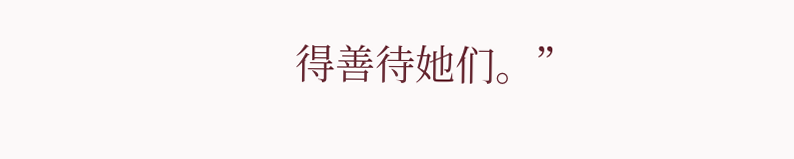得善待她们。”